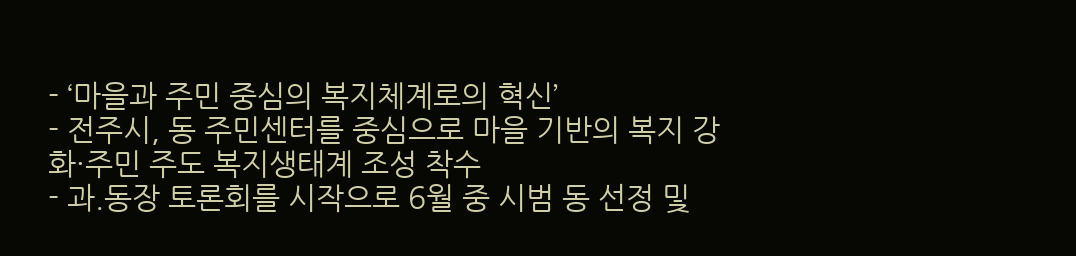- ‘마을과 주민 중심의 복지체계로의 혁신’
- 전주시, 동 주민센터를 중심으로 마을 기반의 복지 강화·주민 주도 복지생태계 조성 착수
- 과.동장 토론회를 시작으로 6월 중 시범 동 선정 및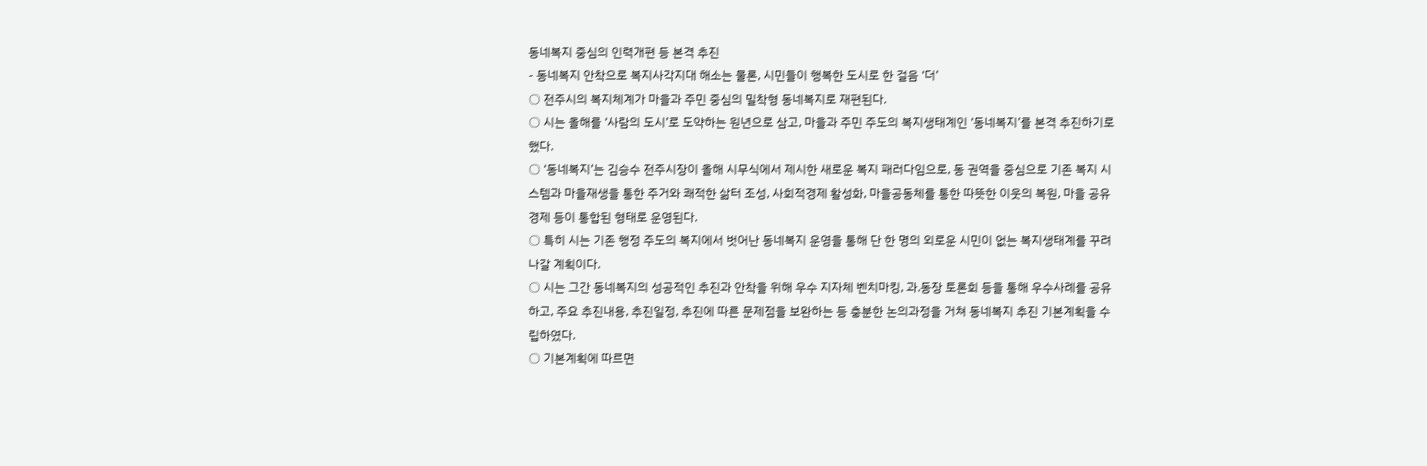동네복지 중심의 인력개편 등 본격 추진
- 동네복지 안착으로 복지사각지대 해소는 물론, 시민들이 행복한 도시로 한 걸음 ‘더’
○ 전주시의 복지체계가 마을과 주민 중심의 밀착형 동네복지로 재편된다.
○ 시는 올해를 ‘사람의 도시’로 도약하는 원년으로 삼고, 마을과 주민 주도의 복지생태계인 ‘동네복지’를 본격 추진하기로 했다.
○ ‘동네복지’는 김승수 전주시장이 올해 시무식에서 제시한 새로운 복지 패러다임으로, 동 권역을 중심으로 기존 복지 시스템과 마을재생을 통한 주거와 쾌적한 삶터 조성, 사회적경제 활성화, 마을공동체를 통한 따뜻한 이웃의 복원, 마을 공유경제 등이 통합된 형태로 운영된다.
○ 특히 시는 기존 행정 주도의 복지에서 벗어난 동네복지 운영을 통해 단 한 명의 외로운 시민이 없는 복지생태계를 꾸려나갈 계획이다.
○ 시는 그간 동네복지의 성공적인 추진과 안착을 위해 우수 지자체 벤치마킹, 과.동장 토론회 등을 통해 우수사례를 공유하고, 주요 추진내용, 추진일정, 추진에 따른 문제점을 보완하는 등 충분한 논의과정을 거쳐 동네복지 추진 기본계획을 수립하였다.
○ 기본계획에 따르면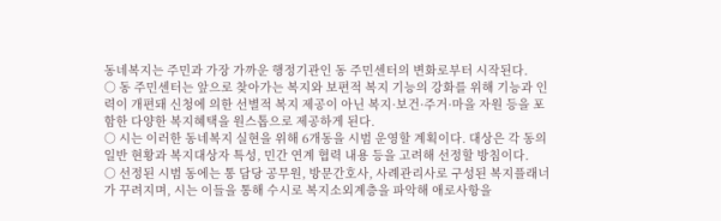동네복지는 주민과 가장 가까운 행정기관인 동 주민센터의 변화로부터 시작된다.
○ 동 주민센터는 앞으로 찾아가는 복지와 보편적 복지 기능의 강화를 위해 기능과 인력이 개편돼 신청에 의한 선별적 복지 제공이 아닌 복지·보건·주거·마을 자원 등을 포함한 다양한 복지혜택을 원스톱으로 제공하게 된다.
○ 시는 이러한 동네복지 실현을 위해 6개동을 시범 운영할 계획이다. 대상은 각 동의 일반 현황과 복지대상자 특성, 민간 연계 협력 내용 등을 고려해 선정할 방침이다.
○ 선정된 시범 동에는 통 담당 공무원, 방문간호사, 사례관리사로 구성된 복지플래너가 꾸려지며, 시는 이들을 통해 수시로 복지소외계층을 파악해 애로사항을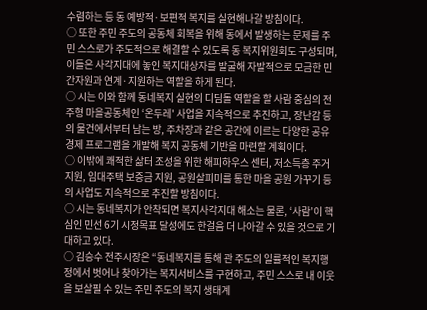수렴하는 등 동 예방적·보편적 복지를 실현해나갈 방침이다.
○ 또한 주민 주도의 공동체 회복을 위해 동에서 발생하는 문제를 주민 스스로가 주도적으로 해결할 수 있도록 동 복지위원회도 구성되며, 이들은 사각지대에 놓인 복지대상자를 발굴해 자발적으로 모금한 민간자원과 연계·지원하는 역할을 하게 된다.
○ 시는 이와 함께 동네복지 실현의 디딤돌 역할을 할 사람 중심의 전주형 마을공동체인 ‘온두레' 사업을 지속적으로 추진하고, 장난감 등의 물건에서부터 남는 방, 주차장과 같은 공간에 이르는 다양한 공유경제 프로그램을 개발해 복지 공동체 기반을 마련할 계획이다.
○ 이밖에 쾌적한 삶터 조성을 위한 해피하우스 센터, 저소득층 주거 지원, 임대주택 보증금 지원, 공원살피미를 통한 마을 공원 가꾸기 등의 사업도 지속적으로 추진할 방침이다.
○ 시는 동네복지가 안착되면 복지사각지대 해소는 물론, ‘사람’이 핵심인 민선 6기 시정목표 달성에도 한걸음 더 나아갈 수 있을 것으로 기대하고 있다.
○ 김승수 전주시장은 “동네복지를 통해 관 주도의 일률적인 복지행정에서 벗어나 찾아가는 복지서비스를 구현하고, 주민 스스로 내 이웃을 보살필 수 있는 주민 주도의 복지 생태계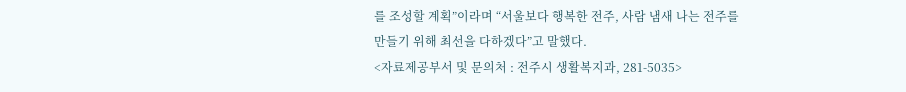를 조성할 계획”이라며 “서울보다 행복한 전주, 사람 냄새 나는 전주를 만들기 위해 최선을 다하겠다”고 말했다.
<자료제공부서 및 문의처 : 전주시 생활복지과, 281-5035>